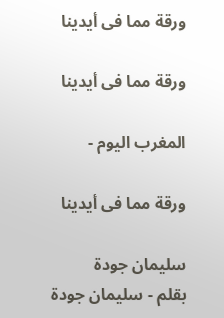ورقة مما فى أيدينا

ورقة مما فى أيدينا

المغرب اليوم -

ورقة مما فى أيدينا

سليمان جودة
بقلم - سليمان جودة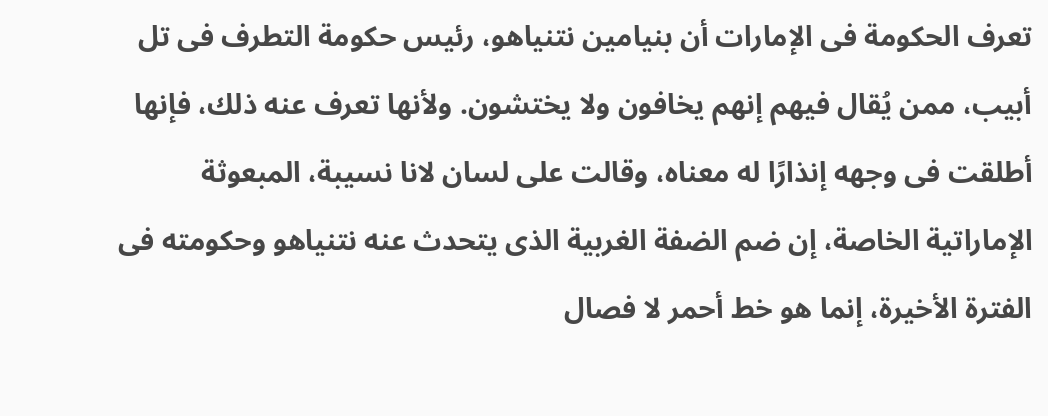تعرف الحكومة فى الإمارات أن بنيامين نتنياهو، رئيس حكومة التطرف فى تل أبيب، ممن يُقال فيهم إنهم يخافون ولا يختشون. ولأنها تعرف عنه ذلك، فإنها أطلقت فى وجهه إنذارًا له معناه، وقالت على لسان لانا نسيبة، المبعوثة الإماراتية الخاصة، إن ضم الضفة الغربية الذى يتحدث عنه نتنياهو وحكومته فى الفترة الأخيرة، إنما هو خط أحمر لا فصال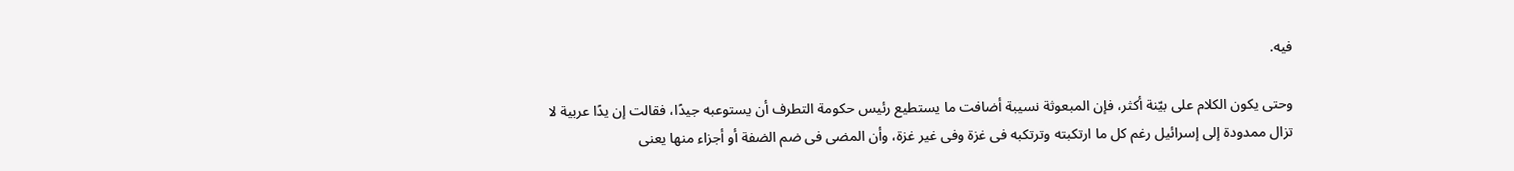فيه.

وحتى يكون الكلام على بيّنة أكثر، فإن المبعوثة نسيبة أضافت ما يستطيع رئيس حكومة التطرف أن يستوعبه جيدًا، فقالت إن يدًا عربية لا تزال ممدودة إلى إسرائيل رغم كل ما ارتكبته وترتكبه فى غزة وفى غير غزة، وأن المضى فى ضم الضفة أو أجزاء منها يعنى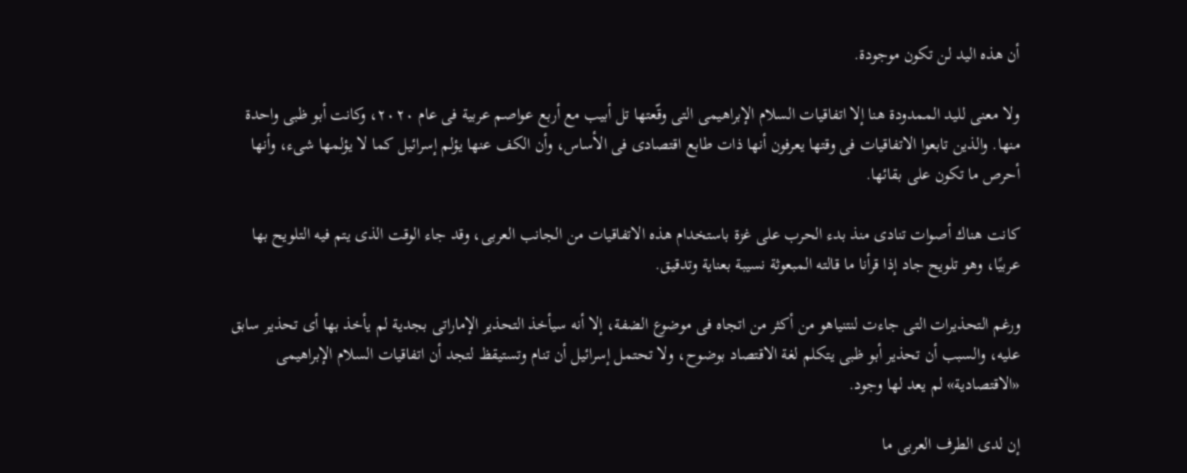أن هذه اليد لن تكون موجودة.

ولا معنى لليد الممدودة هنا إلا اتفاقيات السلام الإبراهيمى التى وقّعتها تل أبيب مع أربع عواصم عربية فى عام ٢٠٢٠، وكانت أبو ظبى واحدة منها. والذين تابعوا الاتفاقيات فى وقتها يعرفون أنها ذات طابع اقتصادى فى الأساس، وأن الكف عنها يؤلم إسرائيل كما لا يؤلمها شىء، وأنها أحرص ما تكون على بقائها.

كانت هناك أصوات تنادى منذ بدء الحرب على غزة باستخدام هذه الاتفاقيات من الجانب العربى، وقد جاء الوقت الذى يتم فيه التلويح بها عربيًا، وهو تلويح جاد إذا قرأنا ما قالته المبعوثة نسيبة بعناية وتدقيق.

ورغم التحذيرات التى جاءت لنتنياهو من أكثر من اتجاه فى موضوع الضفة، إلا أنه سيأخذ التحذير الإماراتى بجدية لم يأخذ بها أى تحذير سابق عليه، والسبب أن تحذير أبو ظبى يتكلم لغة الاقتصاد بوضوح، ولا تحتمل إسرائيل أن تنام وتستيقظ لتجد أن اتفاقيات السلام الإبراهيمى «الاقتصادية» لم يعد لها وجود.

إن لدى الطرف العربى ما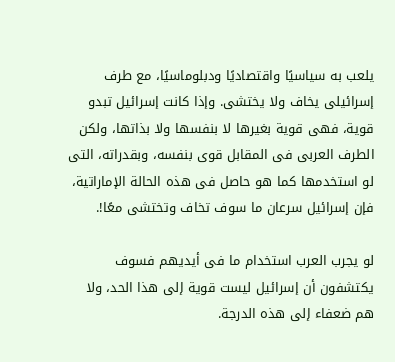يلعب به سياسيًا واقتصاديًا ودبلوماسيًا، مع طرف إسرائيلى يخاف ولا يختشى. وإذا كانت إسرائيل تبدو قوية، فهى قوية بغيرها لا بنفسها ولا بذاتها، ولكن الطرف العربى فى المقابل قوى بنفسه، وبقدراته، التى لو استخدمها كما هو حاصل فى هذه الحالة الإماراتية، فإن إسرائيل سرعان ما سوف تخاف وتختشى معًا!.

لو يجرب العرب استخدام ما فى أيديهم فسوف يكتشفون أن إسرائيل ليست قوية إلى هذا الحد، ولا هم ضعفاء إلى هذه الدرجة.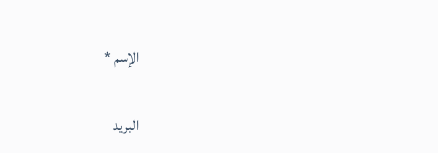الإسم *

البريد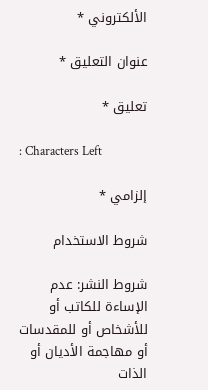الألكتروني *

عنوان التعليق *

تعليق *

: Characters Left

إلزامي *

شروط الاستخدام

شروط النشر: عدم الإساءة للكاتب أو للأشخاص أو للمقدسات أو مهاجمة الأديان أو الذات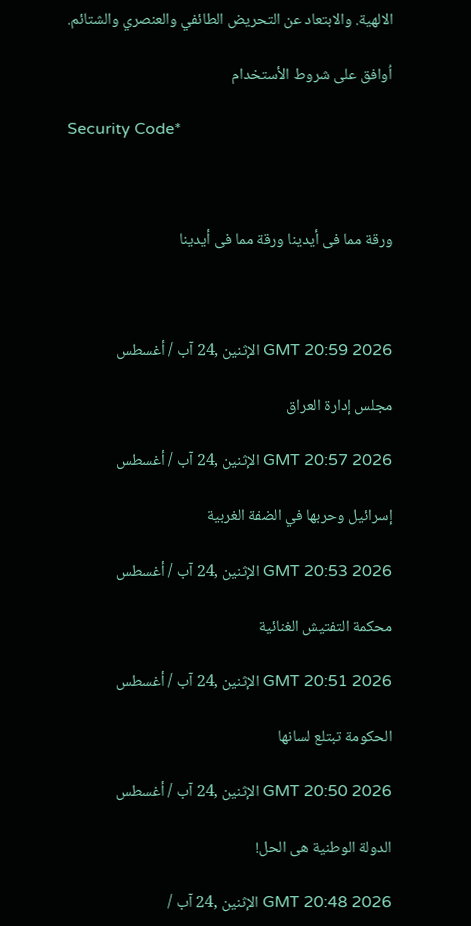الالهية. والابتعاد عن التحريض الطائفي والعنصري والشتائم.

اُوافق على شروط الأستخدام

Security Code*



ورقة مما فى أيدينا ورقة مما فى أيدينا



GMT 20:59 2026 الإثنين ,24 آب / أغسطس

مجلس إدارة العراق

GMT 20:57 2026 الإثنين ,24 آب / أغسطس

إسرائيل وحربها في الضفة الغربية

GMT 20:53 2026 الإثنين ,24 آب / أغسطس

محكمة التفتيش الغنائية

GMT 20:51 2026 الإثنين ,24 آب / أغسطس

الحكومة تبتلع لسانها

GMT 20:50 2026 الإثنين ,24 آب / أغسطس

الدولة الوطنية هى الحل!

GMT 20:48 2026 الإثنين ,24 آب /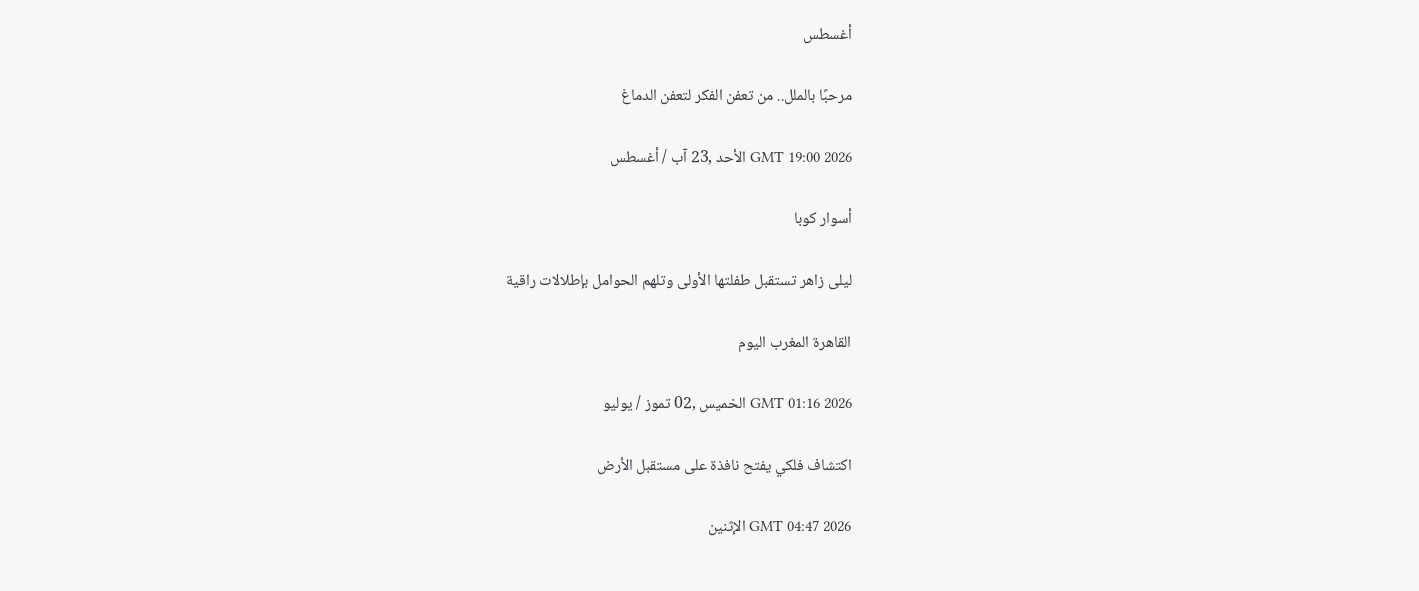أغسطس

مرحبًا بالملل.. من تعفن الفكر لتعفن الدماغ

GMT 19:00 2026 الأحد ,23 آب / أغسطس

أسوار كوبا

ليلى زاهر تستقبل طفلتها الأولى وتلهم الحوامل بإطلالات راقية

القاهرة المغرب اليوم

GMT 01:16 2026 الخميس ,02 تموز / يوليو

اكتشاف فلكي يفتح نافذة على مستقبل الأرض

GMT 04:47 2026 الإثنين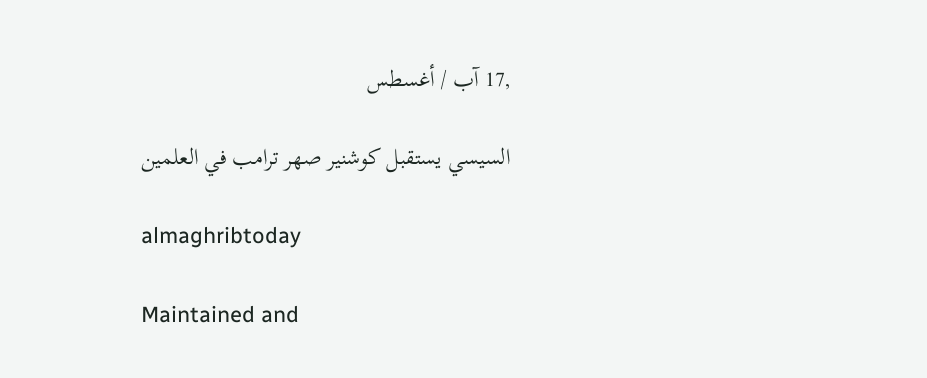,17 آب / أغسطس

السيسي يستقبل كوشنير صهر ترامب في العلمين

almaghribtoday

Maintained and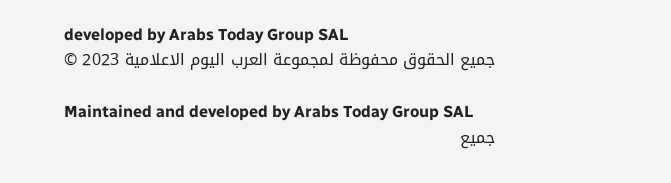developed by Arabs Today Group SAL
جميع الحقوق محفوظة لمجموعة العرب اليوم الاعلامية 2023 ©

Maintained and developed by Arabs Today Group SAL
جميع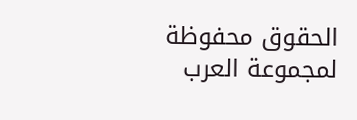الحقوق محفوظة لمجموعة العرب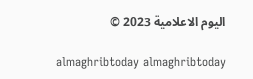اليوم الاعلامية 2023 ©

almaghribtoday almaghribtoday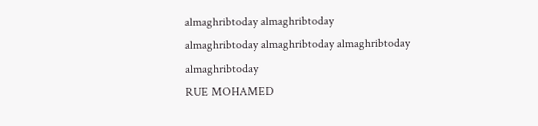almaghribtoday almaghribtoday
almaghribtoday almaghribtoday almaghribtoday
almaghribtoday
RUE MOHAMED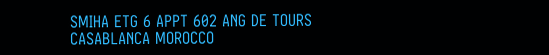SMIHA ETG 6 APPT 602 ANG DE TOURS CASABLANCA MOROCCO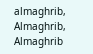almaghrib, Almaghrib, Almaghrib